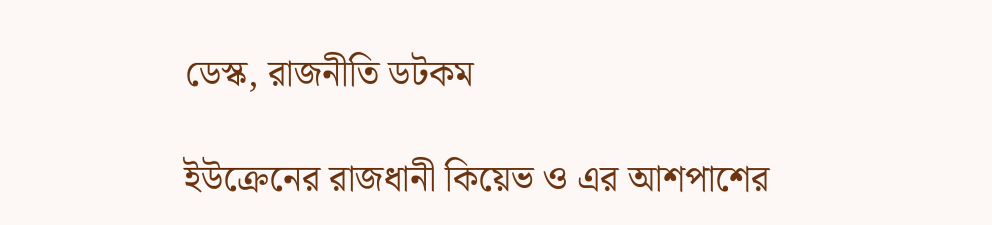ডেস্ক, রাজনীতি ডটকম

ইউক্রেনের রাজধানী কিয়েভ ও এর আশপাশের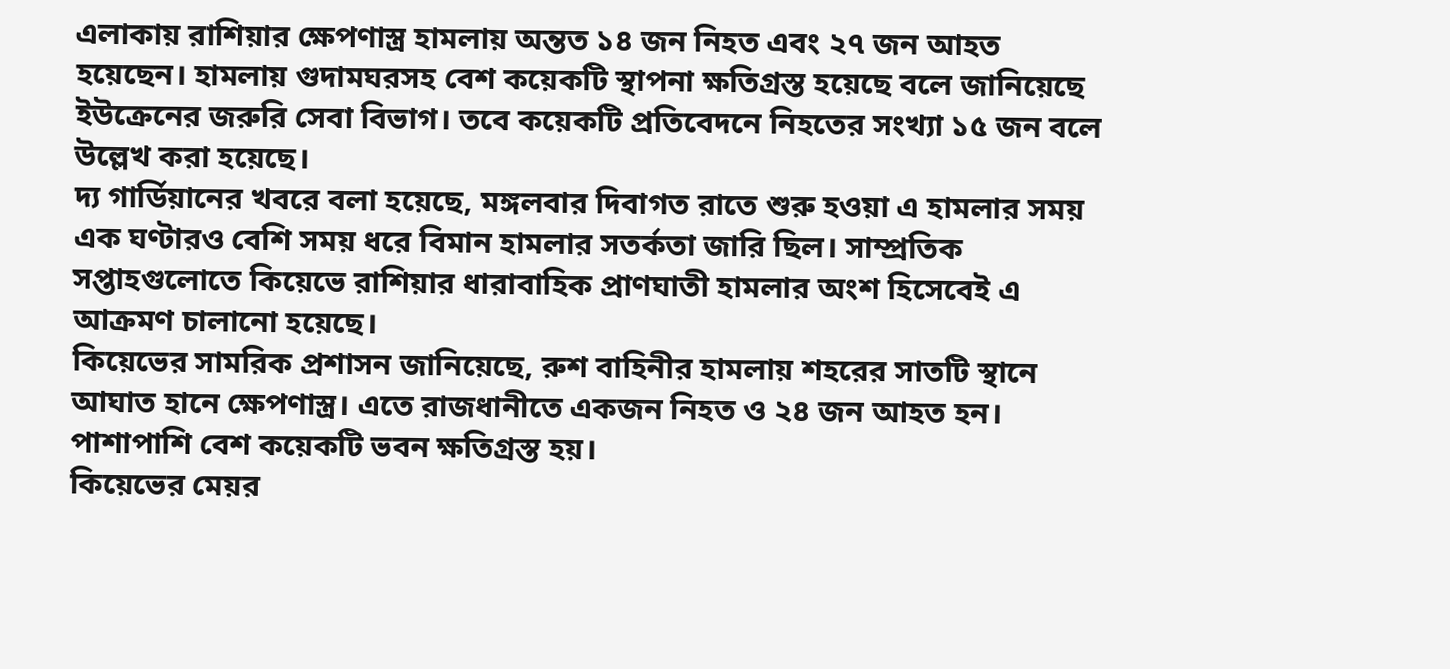এলাকায় রাশিয়ার ক্ষেপণাস্ত্র হামলায় অন্তত ১৪ জন নিহত এবং ২৭ জন আহত হয়েছেন। হামলায় গুদামঘরসহ বেশ কয়েকটি স্থাপনা ক্ষতিগ্রস্ত হয়েছে বলে জানিয়েছে ইউক্রেনের জরুরি সেবা বিভাগ। তবে কয়েকটি প্রতিবেদনে নিহতের সংখ্যা ১৫ জন বলে উল্লেখ করা হয়েছে।
দ্য গার্ডিয়ানের খবরে বলা হয়েছে, মঙ্গলবার দিবাগত রাতে শুরু হওয়া এ হামলার সময় এক ঘণ্টারও বেশি সময় ধরে বিমান হামলার সতর্কতা জারি ছিল। সাম্প্রতিক সপ্তাহগুলোতে কিয়েভে রাশিয়ার ধারাবাহিক প্রাণঘাতী হামলার অংশ হিসেবেই এ আক্রমণ চালানো হয়েছে।
কিয়েভের সামরিক প্রশাসন জানিয়েছে, রুশ বাহিনীর হামলায় শহরের সাতটি স্থানে আঘাত হানে ক্ষেপণাস্ত্র। এতে রাজধানীতে একজন নিহত ও ২৪ জন আহত হন। পাশাপাশি বেশ কয়েকটি ভবন ক্ষতিগ্রস্ত হয়।
কিয়েভের মেয়র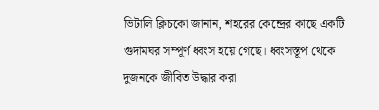ভিটালি ক্লিচকো জানান, শহরের কেন্দ্রের কাছে একটি গুদামঘর সম্পূর্ণ ধ্বংস হয়ে গেছে। ধ্বংসস্তূপ থেকে দুজনকে জীবিত উদ্ধার করা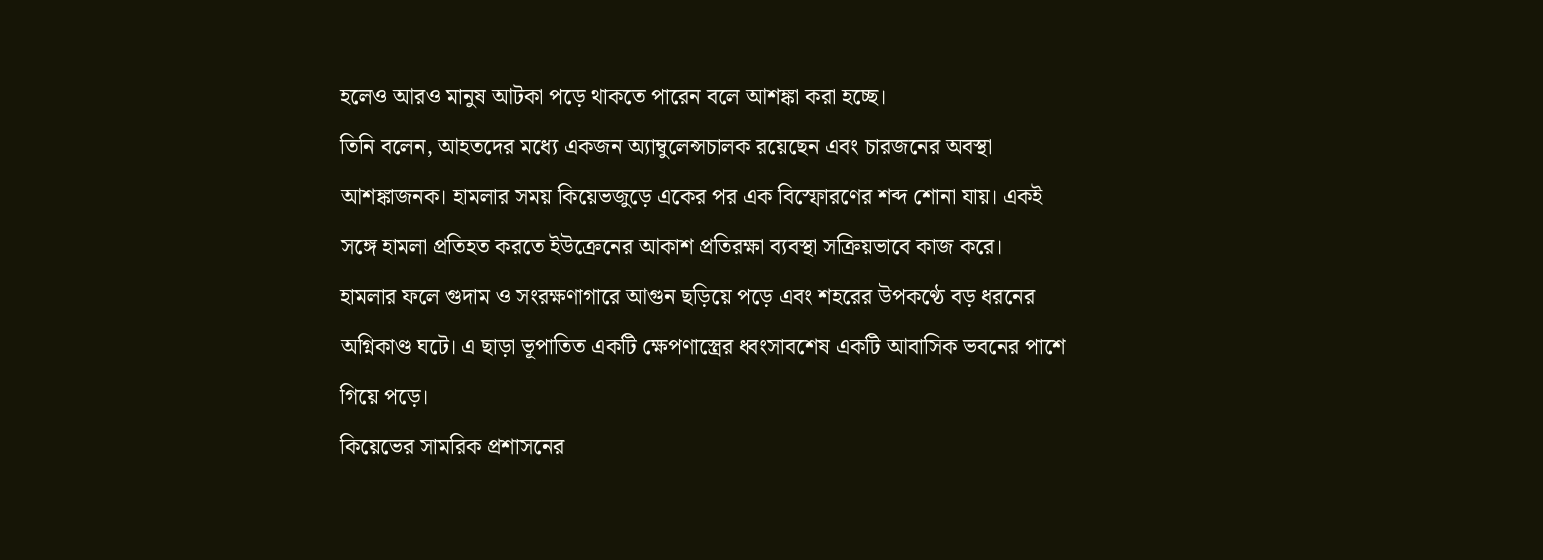হলেও আরও মানুষ আটকা পড়ে থাকতে পারেন বলে আশঙ্কা করা হচ্ছে।
তিনি বলেন, আহতদের মধ্যে একজন অ্যাম্বুলেন্সচালক রয়েছেন এবং চারজনের অবস্থা আশঙ্কাজনক। হামলার সময় কিয়েভজুড়ে একের পর এক বিস্ফোরণের শব্দ শোনা যায়। একই সঙ্গে হামলা প্রতিহত করতে ইউক্রেনের আকাশ প্রতিরক্ষা ব্যবস্থা সক্রিয়ভাবে কাজ করে।
হামলার ফলে গুদাম ও সংরক্ষণাগারে আগুন ছড়িয়ে পড়ে এবং শহরের উপকণ্ঠে বড় ধরনের অগ্নিকাণ্ড ঘটে। এ ছাড়া ভূপাতিত একটি ক্ষেপণাস্ত্রের ধ্বংসাবশেষ একটি আবাসিক ভবনের পাশে গিয়ে পড়ে।
কিয়েভের সামরিক প্রশাসনের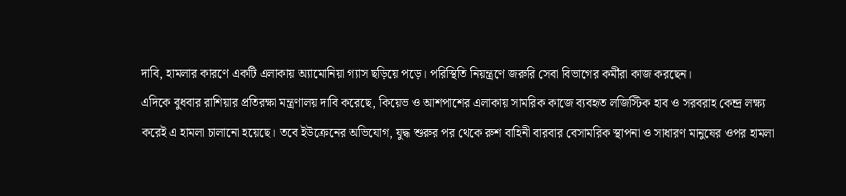দাবি, হামলার কারণে একটি এলাকায় অ্যামোনিয়া গ্যাস ছড়িয়ে পড়ে। পরিস্থিতি নিয়ন্ত্রণে জরুরি সেবা বিভাগের কর্মীরা কাজ করছেন।
এদিকে বুধবার রাশিয়ার প্রতিরক্ষা মন্ত্রণালয় দাবি করেছে, কিয়েভ ও আশপাশের এলাকায় সামরিক কাজে ব্যবহৃত লজিস্টিক হাব ও সরবরাহ কেন্দ্র লক্ষ্য করেই এ হামলা চালানো হয়েছে। তবে ইউক্রেনের অভিযোগ, যুদ্ধ শুরুর পর থেকে রুশ বাহিনী বারবার বেসামরিক স্থাপনা ও সাধারণ মানুষের ওপর হামলা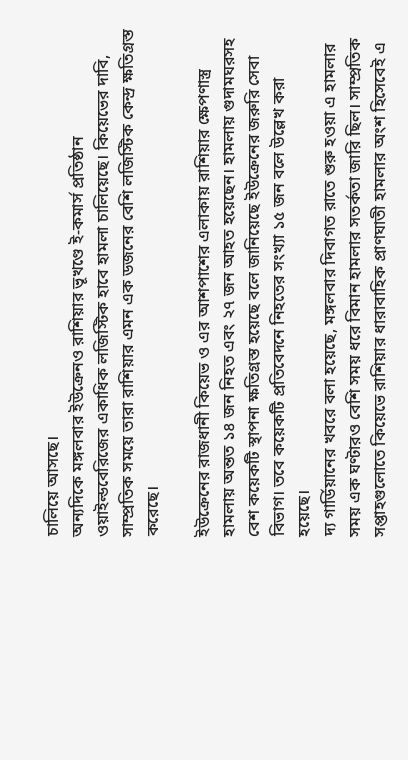চালিয়ে আসছে।
অন্যদিকে মঙ্গলবার ইউক্রেনও রাশিয়ার ভূখণ্ডে ই-কমার্স প্রতিষ্ঠান ওয়াইল্ডবেরিজের একাধিক লজিস্টিক হাবে হামলা চালিয়েছে। কিয়েভের দাবি, সাম্প্রতিক সময়ে তারা রাশিয়ার এমন এক ডজনের বেশি লজিস্টিক কেন্দ্র ক্ষতিগ্রস্ত করেছে।

ইউক্রেনের রাজধানী কিয়েভ ও এর আশপাশের এলাকায় রাশিয়ার ক্ষেপণাস্ত্র হামলায় অন্তত ১৪ জন নিহত এবং ২৭ জন আহত হয়েছেন। হামলায় গুদামঘরসহ বেশ কয়েকটি স্থাপনা ক্ষতিগ্রস্ত হয়েছে বলে জানিয়েছে ইউক্রেনের জরুরি সেবা বিভাগ। তবে কয়েকটি প্রতিবেদনে নিহতের সংখ্যা ১৫ জন বলে উল্লেখ করা হয়েছে।
দ্য গার্ডিয়ানের খবরে বলা হয়েছে, মঙ্গলবার দিবাগত রাতে শুরু হওয়া এ হামলার সময় এক ঘণ্টারও বেশি সময় ধরে বিমান হামলার সতর্কতা জারি ছিল। সাম্প্রতিক সপ্তাহগুলোতে কিয়েভে রাশিয়ার ধারাবাহিক প্রাণঘাতী হামলার অংশ হিসেবেই এ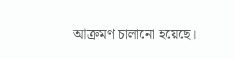আক্রমণ চালানো হয়েছে।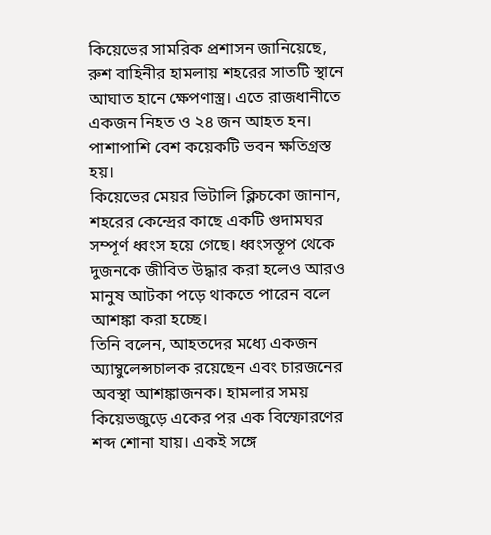কিয়েভের সামরিক প্রশাসন জানিয়েছে, রুশ বাহিনীর হামলায় শহরের সাতটি স্থানে আঘাত হানে ক্ষেপণাস্ত্র। এতে রাজধানীতে একজন নিহত ও ২৪ জন আহত হন। পাশাপাশি বেশ কয়েকটি ভবন ক্ষতিগ্রস্ত হয়।
কিয়েভের মেয়র ভিটালি ক্লিচকো জানান, শহরের কেন্দ্রের কাছে একটি গুদামঘর সম্পূর্ণ ধ্বংস হয়ে গেছে। ধ্বংসস্তূপ থেকে দুজনকে জীবিত উদ্ধার করা হলেও আরও মানুষ আটকা পড়ে থাকতে পারেন বলে আশঙ্কা করা হচ্ছে।
তিনি বলেন, আহতদের মধ্যে একজন অ্যাম্বুলেন্সচালক রয়েছেন এবং চারজনের অবস্থা আশঙ্কাজনক। হামলার সময় কিয়েভজুড়ে একের পর এক বিস্ফোরণের শব্দ শোনা যায়। একই সঙ্গে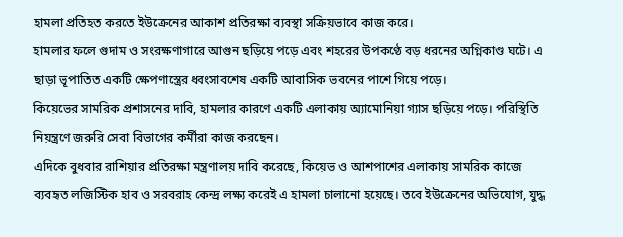হামলা প্রতিহত করতে ইউক্রেনের আকাশ প্রতিরক্ষা ব্যবস্থা সক্রিয়ভাবে কাজ করে।
হামলার ফলে গুদাম ও সংরক্ষণাগারে আগুন ছড়িয়ে পড়ে এবং শহরের উপকণ্ঠে বড় ধরনের অগ্নিকাণ্ড ঘটে। এ ছাড়া ভূপাতিত একটি ক্ষেপণাস্ত্রের ধ্বংসাবশেষ একটি আবাসিক ভবনের পাশে গিয়ে পড়ে।
কিয়েভের সামরিক প্রশাসনের দাবি, হামলার কারণে একটি এলাকায় অ্যামোনিয়া গ্যাস ছড়িয়ে পড়ে। পরিস্থিতি নিয়ন্ত্রণে জরুরি সেবা বিভাগের কর্মীরা কাজ করছেন।
এদিকে বুধবার রাশিয়ার প্রতিরক্ষা মন্ত্রণালয় দাবি করেছে, কিয়েভ ও আশপাশের এলাকায় সামরিক কাজে ব্যবহৃত লজিস্টিক হাব ও সরবরাহ কেন্দ্র লক্ষ্য করেই এ হামলা চালানো হয়েছে। তবে ইউক্রেনের অভিযোগ, যুদ্ধ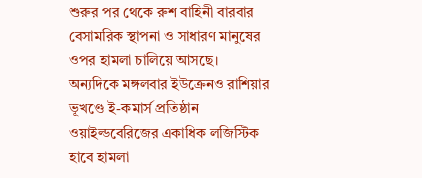শুরুর পর থেকে রুশ বাহিনী বারবার বেসামরিক স্থাপনা ও সাধারণ মানুষের ওপর হামলা চালিয়ে আসছে।
অন্যদিকে মঙ্গলবার ইউক্রেনও রাশিয়ার ভূখণ্ডে ই-কমার্স প্রতিষ্ঠান ওয়াইল্ডবেরিজের একাধিক লজিস্টিক হাবে হামলা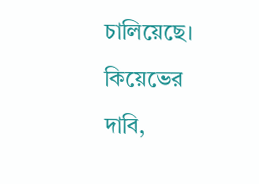চালিয়েছে। কিয়েভের দাবি,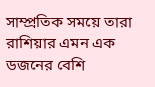সাম্প্রতিক সময়ে তারা রাশিয়ার এমন এক ডজনের বেশি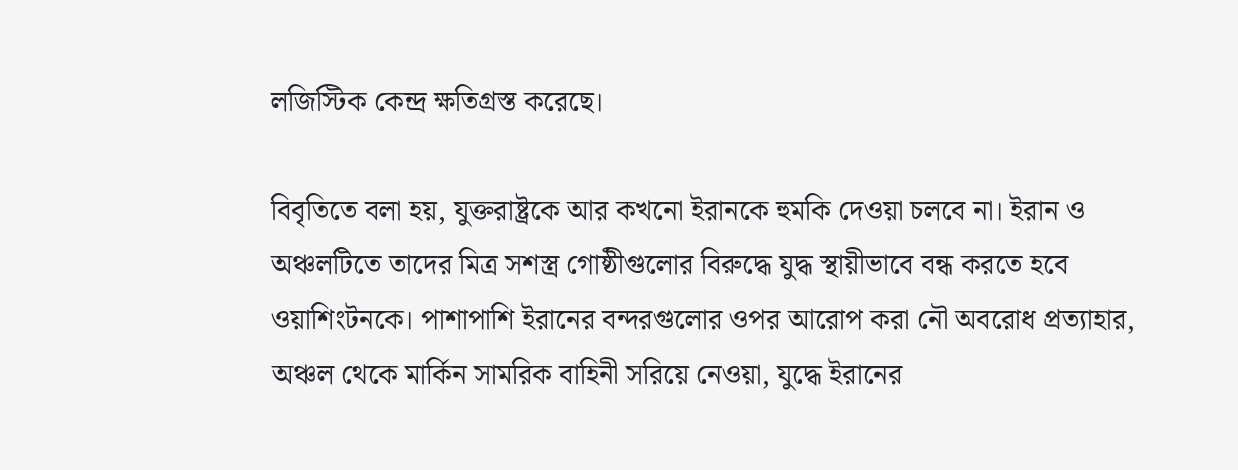লজিস্টিক কেন্দ্র ক্ষতিগ্রস্ত করেছে।

বিবৃতিতে বলা হয়, যুক্তরাষ্ট্রকে আর কখনো ইরানকে হুমকি দেওয়া চলবে না। ইরান ও অঞ্চলটিতে তাদের মিত্র সশস্ত্র গোষ্ঠীগুলোর বিরুদ্ধে যুদ্ধ স্থায়ীভাবে বন্ধ করতে হবে ওয়াশিংটনকে। পাশাপাশি ইরানের বন্দরগুলোর ওপর আরোপ করা নৌ অবরোধ প্রত্যাহার, অঞ্চল থেকে মার্কিন সামরিক বাহিনী সরিয়ে নেওয়া, যুদ্ধে ইরানের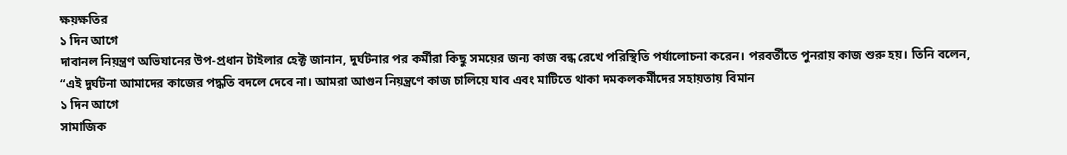ক্ষয়ক্ষতির
১ দিন আগে
দাবানল নিয়ন্ত্রণ অভিযানের উপ-প্রধান টাইলার হেক্ট জানান, দুর্ঘটনার পর কর্মীরা কিছু সময়ের জন্য কাজ বন্ধ রেখে পরিস্থিতি পর্যালোচনা করেন। পরবর্তীতে পুনরায় কাজ শুরু হয়। তিনি বলেন, “এই দুর্ঘটনা আমাদের কাজের পদ্ধতি বদলে দেবে না। আমরা আগুন নিয়ন্ত্রণে কাজ চালিয়ে যাব এবং মাটিতে থাকা দমকলকর্মীদের সহায়তায় বিমান
১ দিন আগে
সামাজিক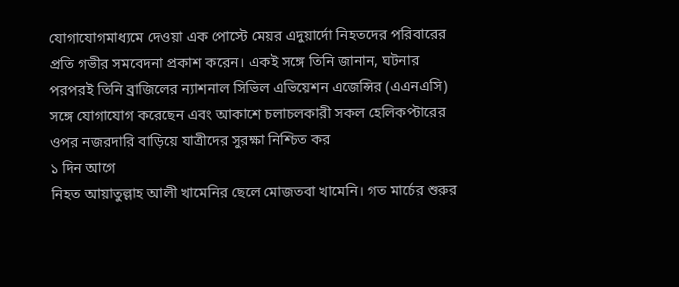যোগাযোগমাধ্যমে দেওয়া এক পোস্টে মেয়র এদুয়ার্দো নিহতদের পরিবারের প্রতি গভীর সমবেদনা প্রকাশ করেন। একই সঙ্গে তিনি জানান, ঘটনার পরপরই তিনি ব্রাজিলের ন্যাশনাল সিভিল এভিয়েশন এজেন্সির (এএনএসি) সঙ্গে যোগাযোগ করেছেন এবং আকাশে চলাচলকারী সকল হেলিকপ্টারের ওপর নজরদারি বাড়িয়ে যাত্রীদের সুরক্ষা নিশ্চিত কর
১ দিন আগে
নিহত আয়াতুল্লাহ আলী খামেনির ছেলে মোজতবা খামেনি। গত মার্চের শুরুর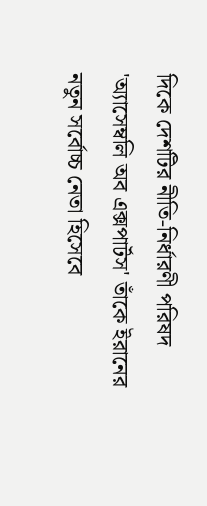দিকে দেশটির নীতি-নির্ধারণী পরিষদ 'অ্যাসেম্বলি অব এক্সপার্টস' তাঁকে ইরানের নতুন সর্বোচ্চ নেতা হিসেবে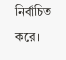নির্বাচিত করে।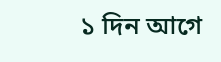১ দিন আগে